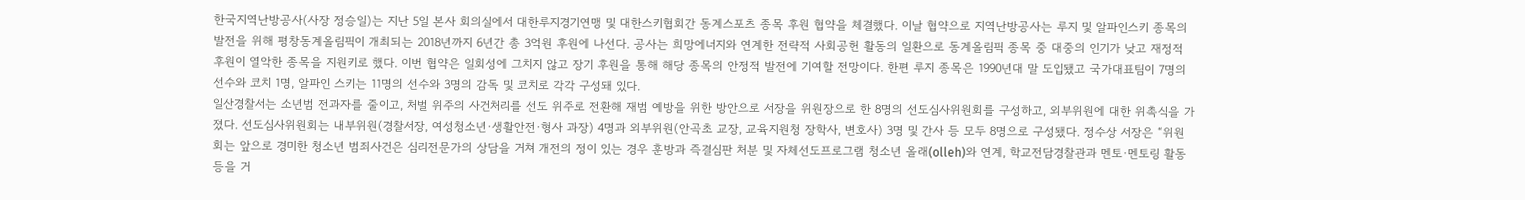한국지역난방공사(사장 정승일)는 지난 5일 본사 회의실에서 대한루지경기연맹 및 대한스키협회간 동계스포츠 종목 후원 협약을 체결했다. 이날 협약으로 지역난방공사는 루지 및 알파인스키 종목의 발전을 위해 평창동계올림픽이 개최되는 2018년까지 6년간 총 3억원 후원에 나선다. 공사는 희망에너지와 연계한 전략적 사회공헌 활동의 일환으로 동계올림픽 종목 중 대중의 인기가 낮고 재정적 후원이 열악한 종목을 지원키로 했다. 이번 협약은 일회성에 그치지 않고 장기 후원을 통해 해당 종목의 안정적 발전에 기여할 전망이다. 한편 루지 종목은 1990년대 말 도입됐고 국가대표팀이 7명의 선수와 코치 1명, 알파인 스키는 11명의 선수와 3명의 감독 및 코치로 각각 구성돼 있다.
일산경찰서는 소년범 전과자를 줄이고, 처벌 위주의 사건처리를 선도 위주로 전환해 재범 예방을 위한 방안으로 서장을 위원장으로 한 8명의 선도심사위원회를 구성하고, 외부위원에 대한 위촉식을 가졌다. 선도심사위원회는 내부위원(경찰서장, 여성청소년·생활안전·형사 과장) 4명과 외부위원(안곡초 교장, 교육지원청 장학사, 변호사) 3명 및 간사 등 모두 8명으로 구성됐다. 정수상 서장은 “위원회는 앞으로 경미한 청소년 범죄사건은 심리전문가의 상담을 거쳐 개전의 정이 있는 경우 훈방과 즉결심판 처분 및 자체선도프로그램 청소년 올래(olleh)와 연계, 학교전담경찰관과 멘토·멘토링 활동 등을 거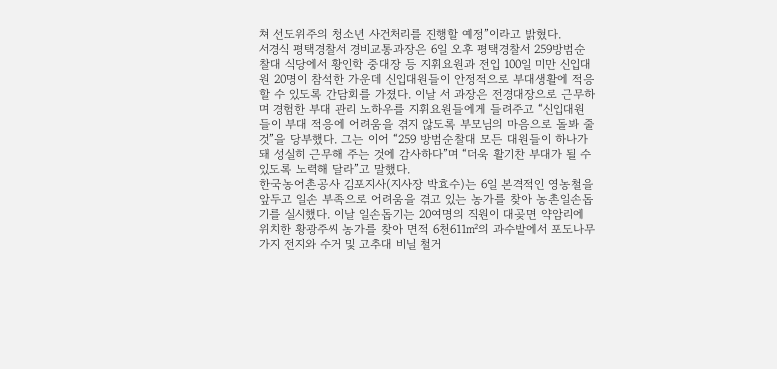쳐 선도위주의 청소년 사건처리를 진행할 예정”이라고 밝혔다.
서경식 평택경찰서 경비교통과장은 6일 오후 평택경찰서 259방범순찰대 식당에서 황인학 중대장 등 지휘요원과 전입 100일 미만 신입대원 20명이 참석한 가운데 신입대원들이 안정적으로 부대생활에 적응할 수 있도록 간담회를 가졌다. 이날 서 과장은 전경대장으로 근무하며 경험한 부대 관리 노하우를 지휘요원들에게 들려주고 “신입대원들이 부대 적응에 어려움을 겪지 않도록 부모님의 마음으로 돌봐 줄 것”을 당부했다. 그는 이어 “259 방범순찰대 모든 대원들이 하나가 돼 성실히 근무해 주는 것에 감사하다”며 “더욱 활기찬 부대가 될 수 있도록 노력해 달라”고 말했다.
한국농어촌공사 김포지사(지사장 박효수)는 6일 본격적인 영농철을 앞두고 일손 부족으로 어려움을 겪고 있는 농가를 찾아 농촌일손돕기를 실시했다. 이날 일손돕기는 20여명의 직원이 대곶면 약암리에 위치한 황광주씨 농가를 찾아 면적 6천611㎡의 과수밭에서 포도나무 가지 전지와 수거 및 고추대 비닐 철거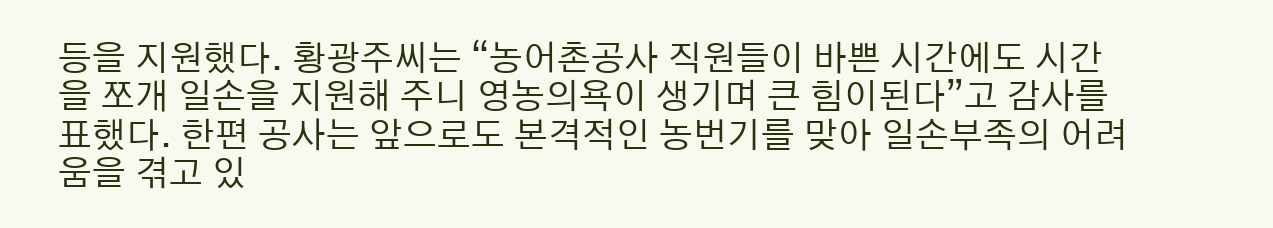등을 지원했다. 황광주씨는 “농어촌공사 직원들이 바쁜 시간에도 시간을 쪼개 일손을 지원해 주니 영농의욕이 생기며 큰 힘이된다”고 감사를 표했다. 한편 공사는 앞으로도 본격적인 농번기를 맞아 일손부족의 어려움을 겪고 있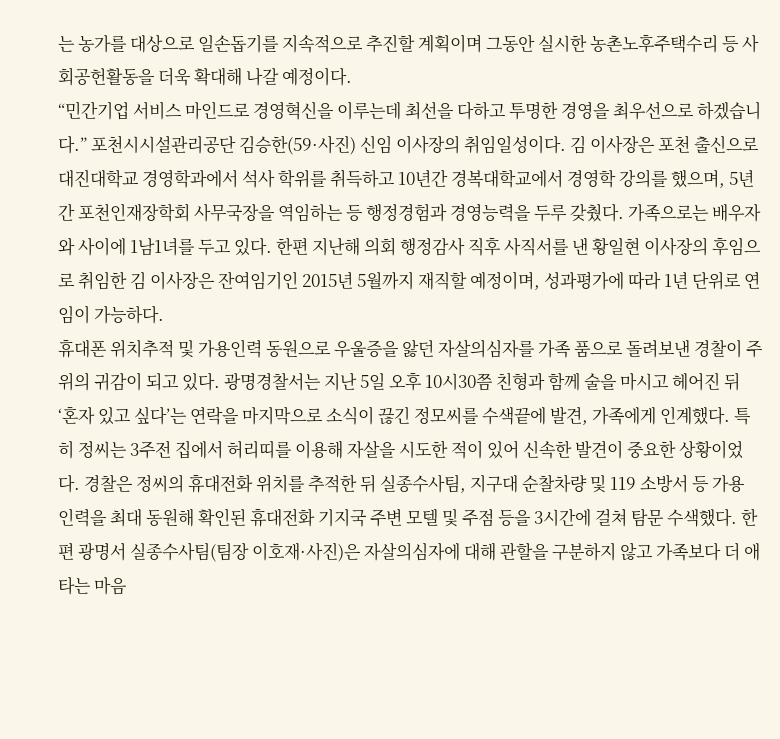는 농가를 대상으로 일손돕기를 지속적으로 추진할 계획이며 그동안 실시한 농촌노후주택수리 등 사회공헌활동을 더욱 확대해 나갈 예정이다.
“민간기업 서비스 마인드로 경영혁신을 이루는데 최선을 다하고 투명한 경영을 최우선으로 하겠습니다.” 포천시시설관리공단 김승한(59·사진) 신임 이사장의 취임일성이다. 김 이사장은 포천 출신으로 대진대학교 경영학과에서 석사 학위를 취득하고 10년간 경복대학교에서 경영학 강의를 했으며, 5년간 포천인재장학회 사무국장을 역임하는 등 행정경험과 경영능력을 두루 갖췄다. 가족으로는 배우자와 사이에 1남1녀를 두고 있다. 한편 지난해 의회 행정감사 직후 사직서를 낸 황일현 이사장의 후임으로 취임한 김 이사장은 잔여임기인 2015년 5월까지 재직할 예정이며, 성과평가에 따라 1년 단위로 연임이 가능하다.
휴대폰 위치추적 및 가용인력 동원으로 우울증을 앓던 자살의심자를 가족 품으로 돌려보낸 경찰이 주위의 귀감이 되고 있다. 광명경찰서는 지난 5일 오후 10시30쯤 친형과 함께 술을 마시고 헤어진 뒤 ‘혼자 있고 싶다’는 연락을 마지막으로 소식이 끊긴 정모씨를 수색끝에 발견, 가족에게 인계했다. 특히 정씨는 3주전 집에서 허리띠를 이용해 자살을 시도한 적이 있어 신속한 발견이 중요한 상황이었다. 경찰은 정씨의 휴대전화 위치를 추적한 뒤 실종수사팀, 지구대 순찰차량 및 119 소방서 등 가용 인력을 최대 동원해 확인된 휴대전화 기지국 주변 모텔 및 주점 등을 3시간에 걸쳐 탐문 수색했다. 한편 광명서 실종수사팀(팀장 이호재·사진)은 자살의심자에 대해 관할을 구분하지 않고 가족보다 더 애타는 마음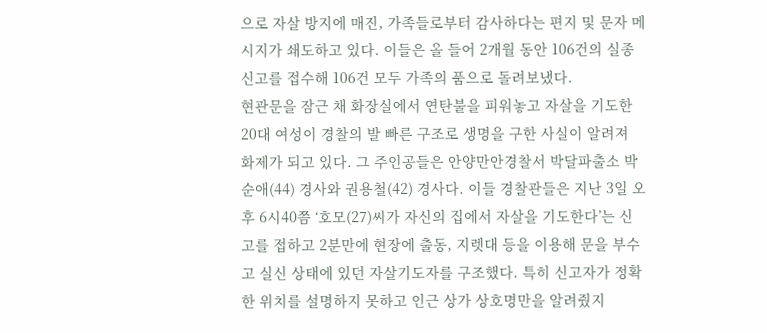으로 자살 방지에 매진, 가족들로부터 감사하다는 편지 및 문자 메시지가 쇄도하고 있다. 이들은 올 들어 2개월 동안 106건의 실종신고를 접수해 106건 모두 가족의 품으로 돌려보냈다.
현관문을 잠근 채 화장실에서 연탄불을 피워놓고 자살을 기도한 20대 여성이 경찰의 발 빠른 구조로 생명을 구한 사실이 알려져 화제가 되고 있다. 그 주인공들은 안양만안경찰서 박달파출소 박순애(44) 경사와 권용철(42) 경사다. 이들 경찰관들은 지난 3일 오후 6시40쯤 ‘호모(27)씨가 자신의 집에서 자살을 기도한다’는 신고를 접하고 2분만에 현장에 출동, 지렛대 등을 이용해 문을 부수고 실신 상태에 있던 자살기도자를 구조했다. 특히 신고자가 정확한 위치를 설명하지 못하고 인근 상가 상호명만을 알려줬지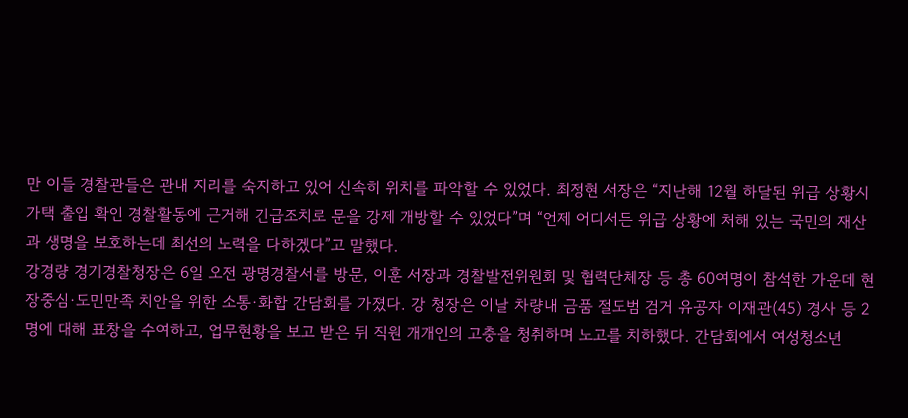만 이들 경찰관들은 관내 지리를 숙지하고 있어 신속히 위치를 파악할 수 있었다. 최정현 서장은 “지난해 12월 하달된 위급 상황시 가택 출입 확인 경찰활동에 근거해 긴급조치로 문을 강제 개방할 수 있었다”며 “언제 어디서든 위급 상황에 처해 있는 국민의 재산과 생명을 보호하는데 최선의 노력을 다하겠다”고 말했다.
강경량 경기경찰청장은 6일 오전 광명경찰서를 방문, 이훈 서장과 경찰발전위원회 및 협력단체장 등 총 60여명이 참석한 가운데 현장중심·도민만족 치안을 위한 소통·화합 간담회를 가졌다. 강 청장은 이날 차량내 금품 절도범 검거 유공자 이재관(45) 경사 등 2명에 대해 표창을 수여하고, 업무현황을 보고 받은 뒤 직원 개개인의 고충을 청취하며 노고를 치하했다. 간담회에서 여성청소년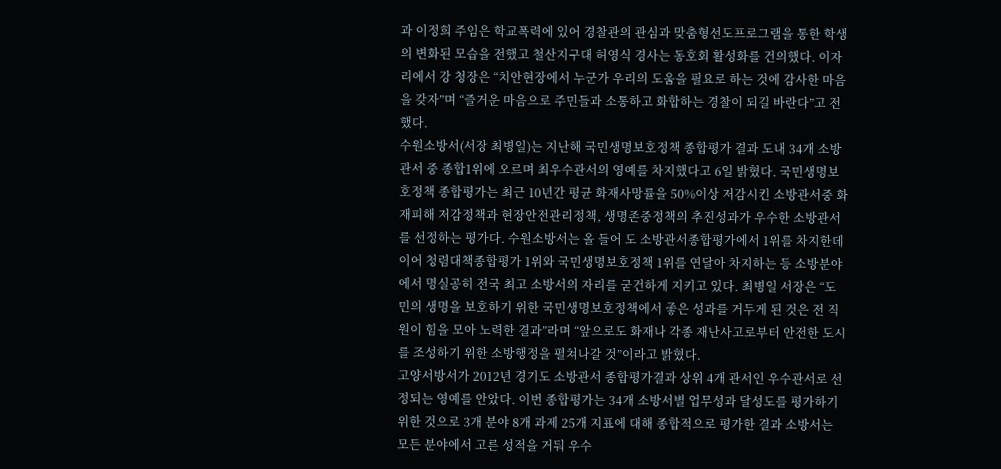과 이정희 주임은 학교폭력에 있어 경찰관의 관심과 맞춤형선도프로그램을 통한 학생의 변화된 모습을 전했고 철산지구대 허영식 경사는 동호회 활성화를 건의했다. 이자리에서 강 청장은 “치안현장에서 누군가 우리의 도움을 필요로 하는 것에 감사한 마음을 갖자”며 “즐거운 마음으로 주민들과 소통하고 화합하는 경찰이 되길 바란다”고 전했다.
수원소방서(서장 최병일)는 지난해 국민생명보호정책 종합평가 결과 도내 34개 소방관서 중 종합1위에 오르며 최우수관서의 영예를 차지했다고 6일 밝혔다. 국민생명보호정책 종합평가는 최근 10년간 평균 화재사망률을 50%이상 저감시킨 소방관서중 화재피해 저감정책과 현장안전관리정책, 생명존중정책의 추진성과가 우수한 소방관서를 선정하는 평가다. 수원소방서는 올 들어 도 소방관서종합평가에서 1위를 차지한데 이어 청렴대책종합평가 1위와 국민생명보호정책 1위를 연달아 차지하는 등 소방분야에서 명실공히 전국 최고 소방서의 자리를 굳건하게 지키고 있다. 최병일 서장은 “도민의 생명을 보호하기 위한 국민생명보호정책에서 좋은 성과를 거두게 된 것은 전 직원이 힘을 모아 노력한 결과”라며 “앞으로도 화재나 각종 재난사고로부터 안전한 도시를 조성하기 위한 소방행정을 펼쳐나갈 것”이라고 밝혔다.
고양서방서가 2012년 경기도 소방관서 종합평가결과 상위 4개 관서인 우수관서로 선정되는 영예를 안았다. 이번 종합평가는 34개 소방서별 업무성과 달성도를 평가하기 위한 것으로 3개 분야 8개 과제 25개 지표에 대해 종합적으로 평가한 결과 소방서는 모든 분야에서 고른 성적을 거둬 우수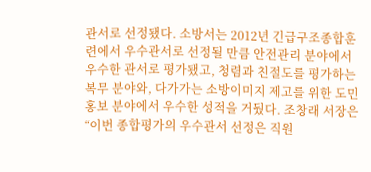관서로 선정됐다. 소방서는 2012년 긴급구조종합훈련에서 우수관서로 선정될 만큼 안전관리 분야에서 우수한 관서로 평가됐고, 청렴과 친절도를 평가하는 복무 분야와, 다가가는 소방이미지 제고를 위한 도민홍보 분야에서 우수한 성적을 거뒀다. 조창래 서장은 “이번 종합평가의 우수관서 선정은 직원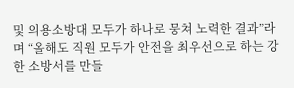및 의용소방대 모두가 하나로 뭉쳐 노력한 결과”라며 “올해도 직원 모두가 안전을 최우선으로 하는 강한 소방서를 만들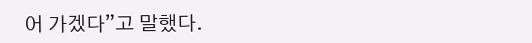어 가겠다”고 말했다.